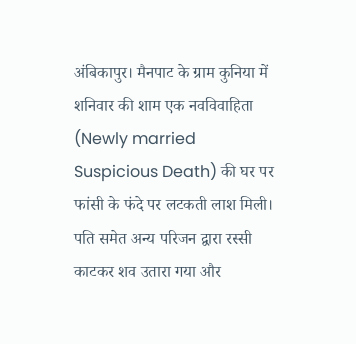अंबिकापुर। मैनपाट के ग्राम कुनिया में शनिवार की शाम एक नवविवाहिता (Newly married Suspicious Death) की घर पर फांसी के फंदे पर लटकती लाश मिली। पति समेत अन्य परिजन द्वारा रस्सी काटकर शव उतारा गया और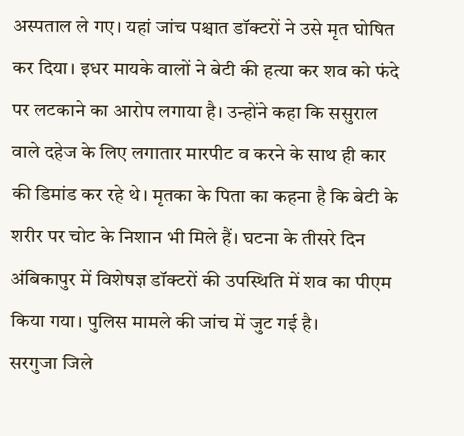अस्पताल ले गए। यहां जांच पश्चात डॉक्टरों ने उसे मृत घोषित कर दिया। इधर मायके वालों ने बेटी की हत्या कर शव को फंदे पर लटकाने का आरोप लगाया है। उन्होंने कहा कि ससुराल वाले दहेज के लिए लगातार मारपीट व करने के साथ ही कार की डिमांड कर रहे थे। मृतका के पिता का कहना है कि बेटी के शरीर पर चोट के निशान भी मिले हैं। घटना के तीसरे दिन अंबिकापुर में विशेषज्ञ डॉक्टरों की उपस्थिति में शव का पीएम किया गया। पुलिस मामले की जांच में जुट गई है।
सरगुजा जिले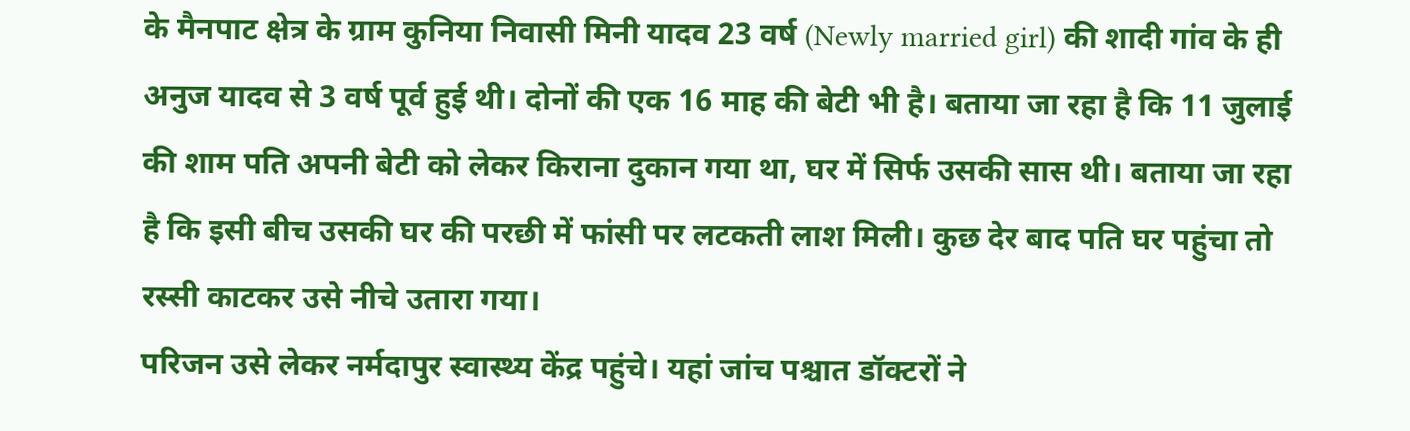के मैनपाट क्षेत्र के ग्राम कुनिया निवासी मिनी यादव 23 वर्ष (Newly married girl) की शादी गांव के ही अनुज यादव से 3 वर्ष पूर्व हुई थी। दोनों की एक 16 माह की बेटी भी है। बताया जा रहा है कि 11 जुलाई की शाम पति अपनी बेटी को लेकर किराना दुकान गया था, घर में सिर्फ उसकी सास थी। बताया जा रहा है कि इसी बीच उसकी घर की परछी में फांसी पर लटकती लाश मिली। कुछ देर बाद पति घर पहुंचा तो रस्सी काटकर उसे नीचे उतारा गया।
परिजन उसे लेकर नर्मदापुर स्वास्थ्य केंद्र पहुंचे। यहां जांच पश्चात डॉक्टरों ने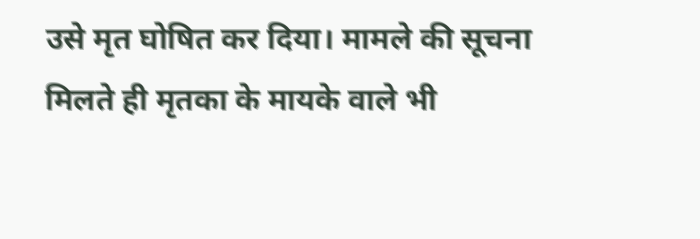उसे मृत घोषित कर दिया। मामले की सूचना मिलते ही मृतका के मायके वाले भी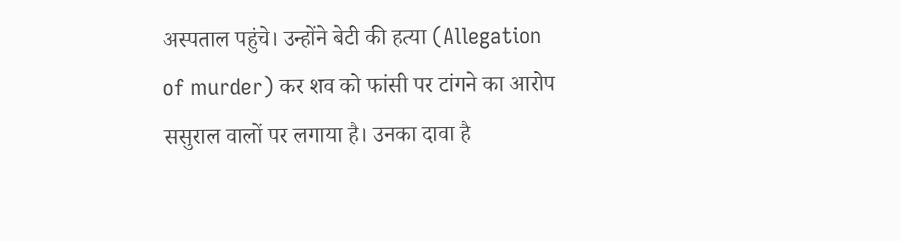अस्पताल पहुंचे। उन्होंने बेटी की हत्या (Allegation of murder) कर शव को फांसी पर टांगने का आरोप ससुराल वालों पर लगाया है। उनका दावा है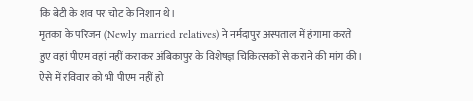कि बेटी के शव पर चोट के निशान थे।
मृतका के परिजन (Newly married relatives) ने नर्मदापुर अस्पताल में हंगामा करते हुए वहां पीएम वहां नहीं कराकर अंबिकापुर के विशेषज्ञ चिकित्सकों से कराने की मांग की। ऐसे में रविवार को भी पीएम नहीं हो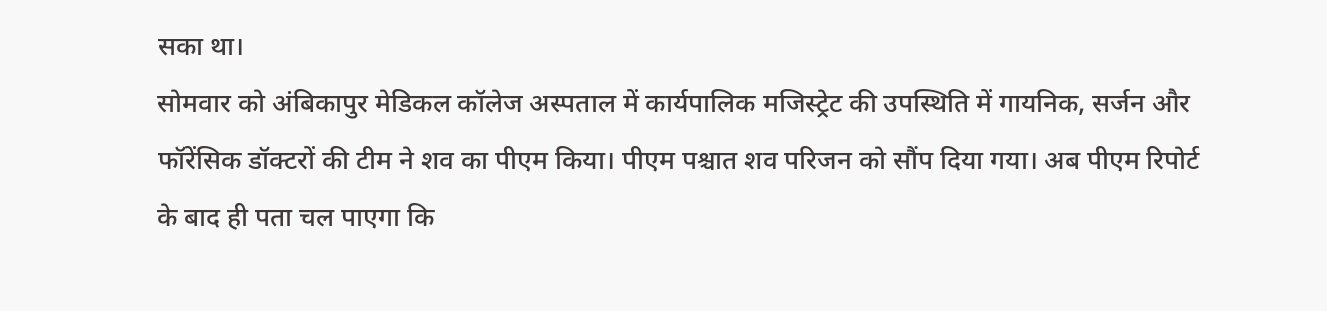सका था।
सोमवार को अंबिकापुर मेडिकल कॉलेज अस्पताल में कार्यपालिक मजिस्ट्रेट की उपस्थिति में गायनिक, सर्जन और फॉरेंसिक डॉक्टरों की टीम ने शव का पीएम किया। पीएम पश्चात शव परिजन को सौंप दिया गया। अब पीएम रिपोर्ट के बाद ही पता चल पाएगा कि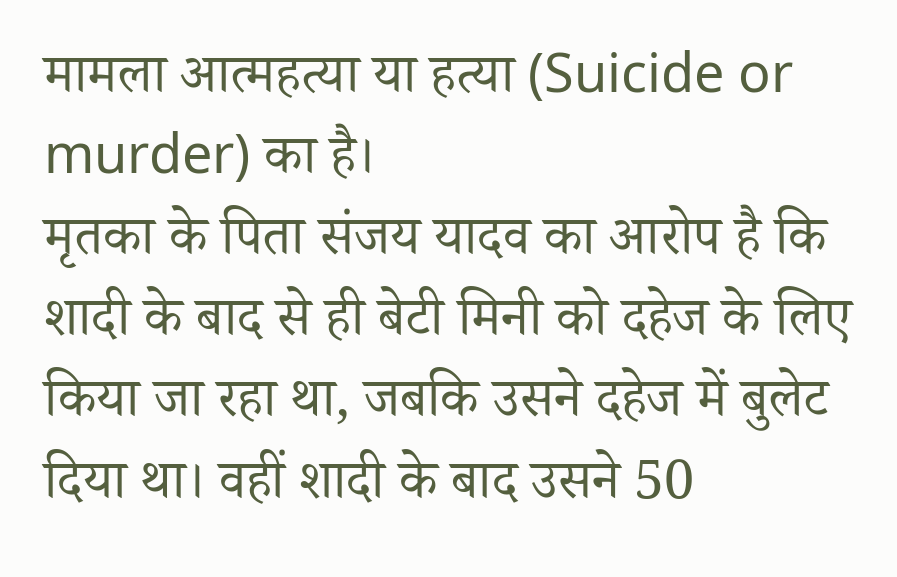मामला आत्महत्या या हत्या (Suicide or murder) का है।
मृतका के पिता संजय यादव का आरोप है कि शादी के बाद से ही बेटी मिनी को दहेज के लिए किया जा रहा था, जबकि उसने दहेज में बुलेट दिया था। वहीं शादी के बाद उसने 50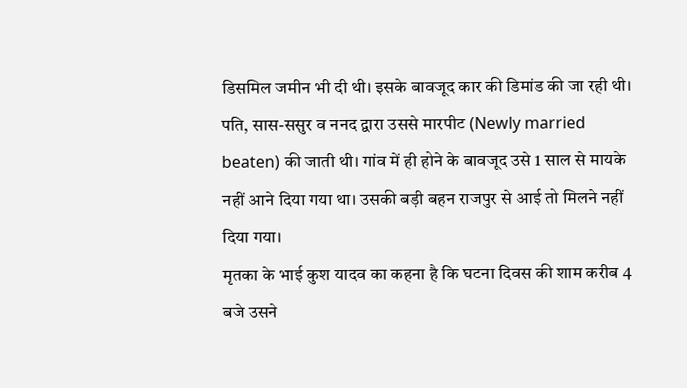डिसमिल जमीन भी दी थी। इसके बावजूद कार की डिमांड की जा रही थी। पति, सास-ससुर व ननद द्वारा उससे मारपीट (Newly married beaten) की जाती थी। गांव में ही होने के बावजूद उसे 1 साल से मायके नहीं आने दिया गया था। उसकी बड़ी बहन राजपुर से आई तो मिलने नहीं दिया गया।
मृतका के भाई कुश यादव का कहना है कि घटना दिवस की शाम करीब 4 बजे उसने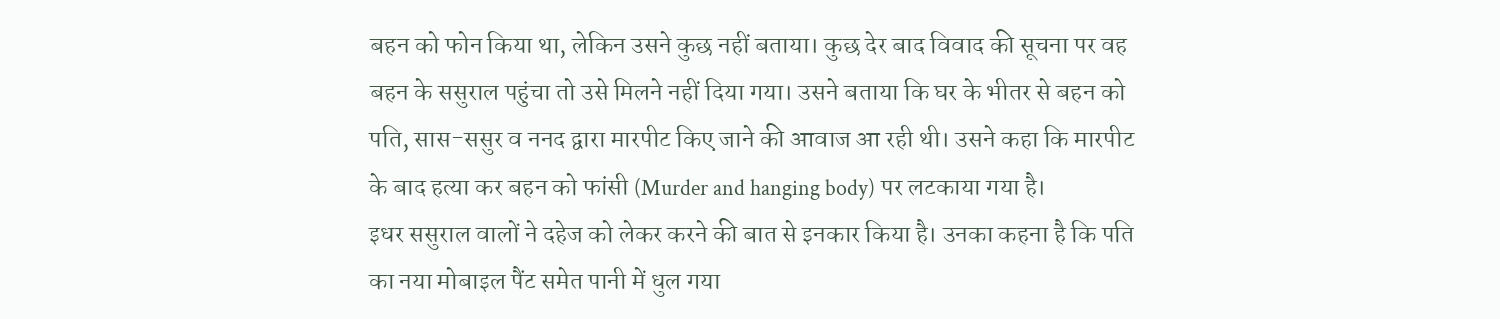बहन को फोन किया था, लेकिन उसने कुछ नहीं बताया। कुछ देर बाद विवाद की सूचना पर वह बहन के ससुराल पहुंचा तो उसे मिलने नहीं दिया गया। उसने बताया कि घर के भीतर से बहन को पति, सास-ससुर व ननद द्वारा मारपीट किए जाने की आवाज आ रही थी। उसने कहा कि मारपीट के बाद हत्या कर बहन को फांसी (Murder and hanging body) पर लटकाया गया है।
इधर ससुराल वालों ने दहेज को लेकर करने की बात से इनकार किया है। उनका कहना है कि पति का नया मोबाइल पैंट समेत पानी में धुल गया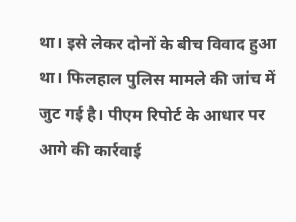था। इसे लेकर दोनों के बीच विवाद हुआ था। फिलहाल पुलिस मामले की जांच में जुट गई है। पीएम रिपोर्ट के आधार पर आगे की कार्रवाई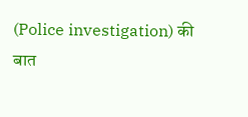(Police investigation) की बात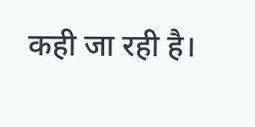कही जा रही है।